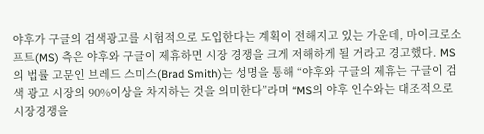야후가 구글의 검색광고를 시험적으로 도입한다는 계획이 전해지고 있는 가운데, 마이크로소프트(MS) 측은 야후와 구글이 제휴하면 시장 경쟁을 크게 저해하게 될 거라고 경고했다. MS의 법률 고문인 브레드 스미스(Brad Smith)는 성명을 통해 “야후와 구글의 제휴는 구글이 검색 광고 시장의 90%이상을 차지하는 것을 의미한다”라며 “MS의 야후 인수와는 대조적으로 시장경쟁을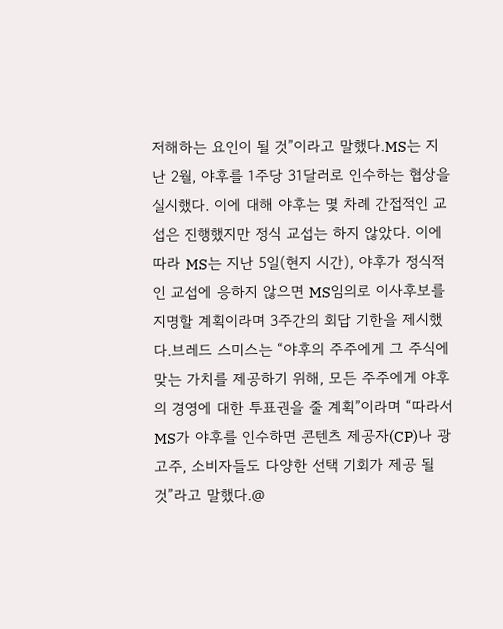저해하는 요인이 될 것”이라고 말했다.MS는 지난 2월, 야후를 1주당 31달러로 인수하는 협상을 실시했다. 이에 대해 야후는 몇 차례 간접적인 교섭은 진행했지만 정식 교섭는 하지 않았다. 이에 따라 MS는 지난 5일(현지 시간), 야후가 정식적인 교섭에 응하지 않으면 MS임의로 이사후보를 지명할 계획이라며 3주간의 회답 기한을 제시했다.브레드 스미스는 “야후의 주주에게 그 주식에 맞는 가치를 제공하기 위해, 모든 주주에게 야후의 경영에 대한 투표권을 줄 계획”이라며 “따라서 MS가 야후를 인수하면 콘텐츠 제공자(CP)나 광고주, 소비자들도 다양한 선택 기회가 제공 될 것”라고 말했다.@